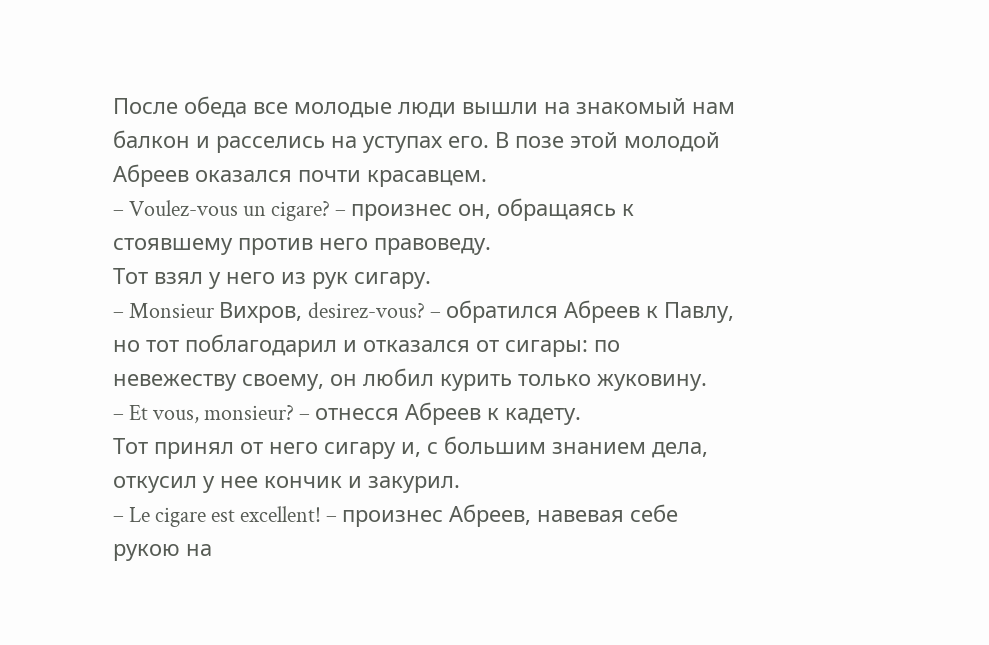После обеда все молодые люди вышли на знакомый нам балкон и расселись на уступах его. В позе этой молодой Абреев оказался почти красавцем.
– Voulez-vous un cigare? – произнес он, обращаясь к стоявшему против него правоведу.
Тот взял у него из рук сигару.
– Monsieur Вихров, desirez-vous? – обратился Абреев к Павлу, но тот поблагодарил и отказался от сигары: по невежеству своему, он любил курить только жуковину.
– Et vous, monsieur? – отнесся Абреев к кадету.
Тот принял от него сигару и, с большим знанием дела, откусил у нее кончик и закурил.
– Le cigare est excellent! – произнес Абреев, навевая себе рукою на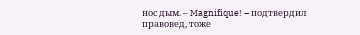нос дым. – Magnifique! – подтвердил правовед, тоже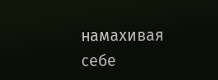намахивая себе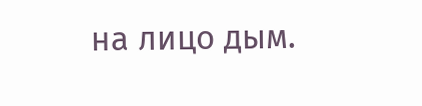на лицо дым.